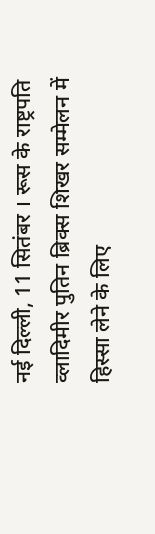नई दिल्ली, 11 सितंबर । रूस के राष्ट्रपति व्लादिमीर पुतिन ब्रिक्स शिखर सम्मेलन में हिस्सा लेने के लिए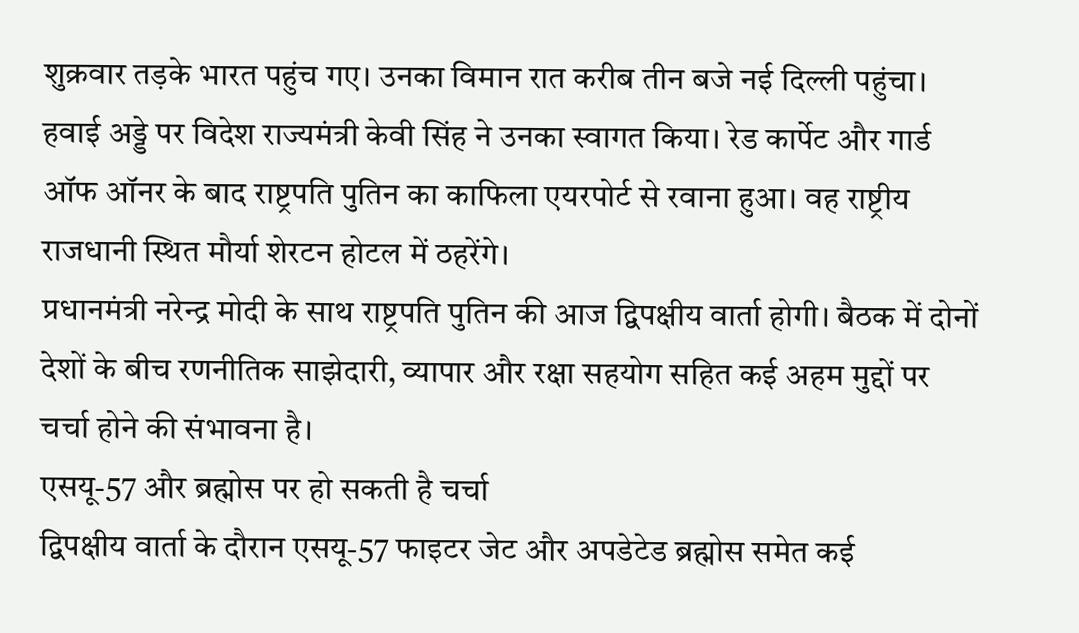शुक्रवार तड़के भारत पहुंच गए। उनका विमान रात करीब तीन बजे नई दिल्ली पहुंचा। हवाई अड्डे पर विदेश राज्यमंत्री केवी सिंह ने उनका स्वागत किया। रेड कार्पेट और गार्ड ऑफ ऑनर के बाद राष्ट्रपति पुतिन का काफिला एयरपोर्ट से रवाना हुआ। वह राष्ट्रीय राजधानी स्थित मौर्या शेरटन होटल में ठहरेंगे।
प्रधानमंत्री नरेन्द्र मोदी के साथ राष्ट्रपति पुतिन की आज द्विपक्षीय वार्ता होगी। बैठक में दोनों देशों के बीच रणनीतिक साझेदारी, व्यापार और रक्षा सहयोग सहित कई अहम मुद्दों पर चर्चा होने की संभावना है।
एसयू-57 और ब्रह्मोस पर हो सकती है चर्चा
द्विपक्षीय वार्ता के दौरान एसयू-57 फाइटर जेट और अपडेटेड ब्रह्मोस समेत कई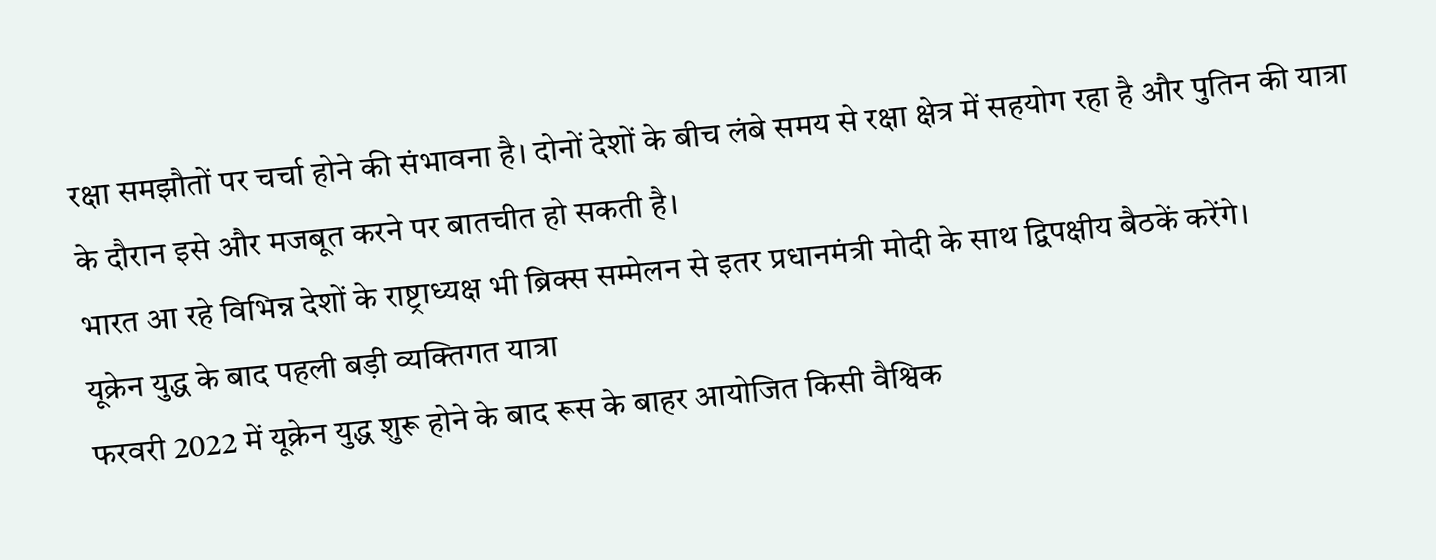रक्षा समझौतों पर चर्चा होने की संभावना है। दोनों देशों के बीच लंबे समय से रक्षा क्षेत्र में सहयोग रहा है और पुतिन की यात्रा के दौरान इसे और मजबूत करने पर बातचीत हो सकती है।
भारत आ रहे विभिन्न देशों के राष्ट्राध्यक्ष भी ब्रिक्स सम्मेलन से इतर प्रधानमंत्री मोदी के साथ द्विपक्षीय बैठकें करेंगे।
यूक्रेन युद्ध के बाद पहली बड़ी व्यक्तिगत यात्रा
फरवरी 2022 में यूक्रेन युद्ध शुरू होने के बाद रूस के बाहर आयोजित किसी वैश्विक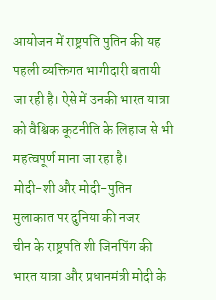आयोजन में राष्ट्रपति पुतिन की यह पहली व्यक्तिगत भागीदारी बतायी जा रही है। ऐसे में उनकी भारत यात्रा को वैश्विक कूटनीति के लिहाज से भी महत्वपूर्ण माना जा रहा है।
मोदी-शी और मोदी-पुतिन मुलाकात पर दुनिया की नजर
चीन के राष्ट्रपति शी जिनपिंग की भारत यात्रा और प्रधानमंत्री मोदी के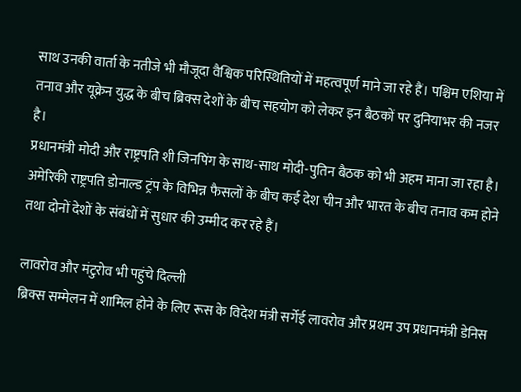साथ उनकी वार्ता के नतीजे भी मौजूदा वैश्विक परिस्थितियों में महत्वपूर्ण माने जा रहे हैं। पश्चिम एशिया में तनाव और यूक्रेन युद्ध के बीच ब्रिक्स देशों के बीच सहयोग को लेकर इन बैठकों पर दुनियाभर की नजर है।
प्रधानमंत्री मोदी और राष्ट्रपति शी जिनपिंग के साथ-साथ मोदी-पुतिन बैठक को भी अहम माना जा रहा है। अमेरिकी राष्ट्रपति डोनाल्ड ट्रंप के विभिन्न फैसलों के बीच कई देश चीन और भारत के बीच तनाव कम होने तथा दोनों देशों के संबंधों में सुधार की उम्मीद कर रहे हैं।

लावरोव और मंटुरोव भी पहुंचे दिल्ली
ब्रिक्स सम्मेलन में शामिल होने के लिए रूस के विदेश मंत्री सर्गेई लावरोव और प्रथम उप प्रधानमंत्री डेनिस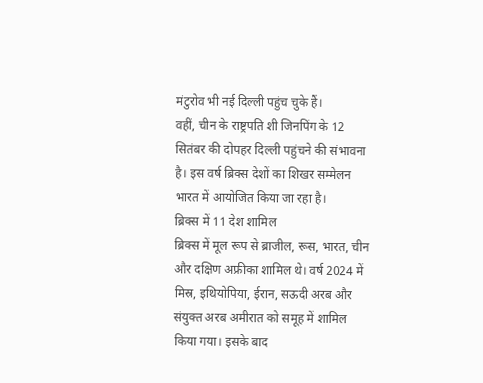मंटुरोव भी नई दिल्ली पहुंच चुके हैं।
वहीं, चीन के राष्ट्रपति शी जिनपिंग के 12 सितंबर की दोपहर दिल्ली पहुंचने की संभावना है। इस वर्ष ब्रिक्स देशों का शिखर सम्मेलन भारत में आयोजित किया जा रहा है।
ब्रिक्स में 11 देश शामिल
ब्रिक्स में मूल रूप से ब्राजील, रूस, भारत, चीन और दक्षिण अफ्रीका शामिल थे। वर्ष 2024 में मिस्र, इथियोपिया, ईरान, सऊदी अरब और संयुक्त अरब अमीरात को समूह में शामिल किया गया। इसके बाद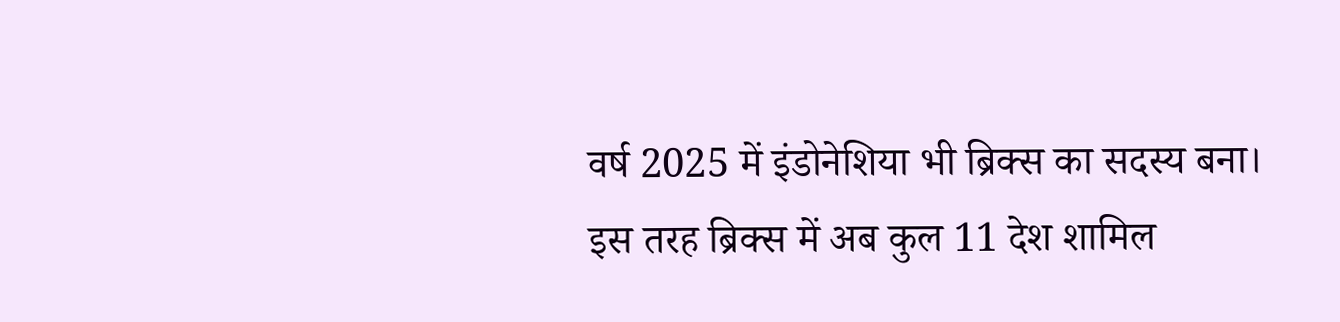वर्ष 2025 में इंडोनेशिया भी ब्रिक्स का सदस्य बना।
इस तरह ब्रिक्स में अब कुल 11 देश शामिल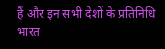हैं और इन सभी देशों के प्रतिनिधि भारत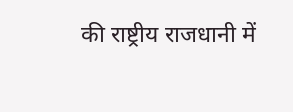की राष्ट्रीय राजधानी में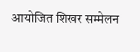आयोजित शिखर सम्मेलन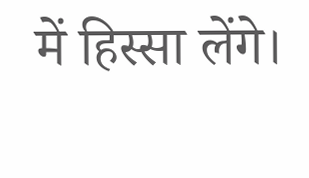में हिस्सा लेंगे।